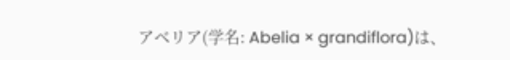アベリア(学名: Abelia × grandiflora)は、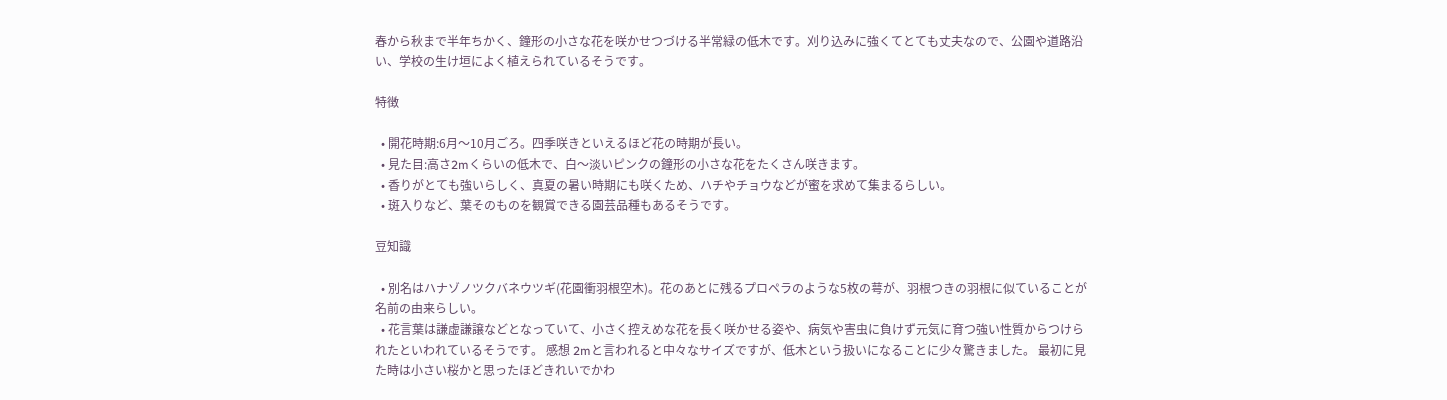春から秋まで半年ちかく、鐘形の小さな花を咲かせつづける半常緑の低木です。刈り込みに強くてとても丈夫なので、公園や道路沿い、学校の生け垣によく植えられているそうです。

特徴

  • 開花時期:6月〜10月ごろ。四季咲きといえるほど花の時期が長い。
  • 見た目:高さ2mくらいの低木で、白〜淡いピンクの鐘形の小さな花をたくさん咲きます。
  • 香りがとても強いらしく、真夏の暑い時期にも咲くため、ハチやチョウなどが蜜を求めて集まるらしい。
  • 斑入りなど、葉そのものを観賞できる園芸品種もあるそうです。

豆知識

  • 別名はハナゾノツクバネウツギ(花園衝羽根空木)。花のあとに残るプロペラのような5枚の萼が、羽根つきの羽根に似ていることが名前の由来らしい。
  • 花言葉は謙虚謙譲などとなっていて、小さく控えめな花を長く咲かせる姿や、病気や害虫に負けず元気に育つ強い性質からつけられたといわれているそうです。 感想 2mと言われると中々なサイズですが、低木という扱いになることに少々驚きました。 最初に見た時は小さい桜かと思ったほどきれいでかわ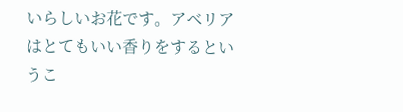いらしいお花です。アベリアはとてもいい香りをするというこ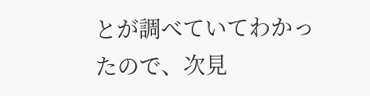とが調べていてわかったので、次見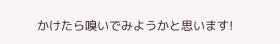かけたら嗅いでみようかと思います!